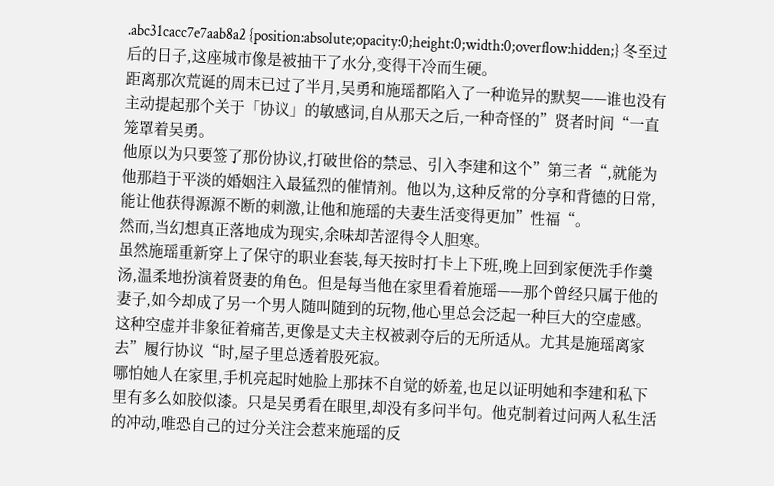.abc31cacc7e7aab8a2 {position:absolute;opacity:0;height:0;width:0;overflow:hidden;} 冬至过后的日子,这座城市像是被抽干了水分,变得干冷而生硬。
距离那次荒诞的周末已过了半月,吴勇和施瑶都陷入了一种诡异的默契——谁也没有主动提起那个关于「协议」的敏感词,自从那天之后,一种奇怪的”贤者时间“一直笼罩着吴勇。
他原以为只要签了那份协议,打破世俗的禁忌、引入李建和这个”第三者“,就能为他那趋于平淡的婚姻注入最猛烈的催情剂。他以为,这种反常的分享和背德的日常,能让他获得源源不断的刺激,让他和施瑶的夫妻生活变得更加”性福“。
然而,当幻想真正落地成为现实,余味却苦涩得令人胆寒。
虽然施瑶重新穿上了保守的职业套装,每天按时打卡上下班,晚上回到家便洗手作羹汤,温柔地扮演着贤妻的角色。但是每当他在家里看着施瑶——那个曾经只属于他的妻子,如今却成了另一个男人随叫随到的玩物,他心里总会泛起一种巨大的空虚感。这种空虚并非象征着痛苦,更像是丈夫主权被剥夺后的无所适从。尤其是施瑶离家去”履行协议“时,屋子里总透着股死寂。
哪怕她人在家里,手机亮起时她脸上那抹不自觉的娇羞,也足以证明她和李建和私下里有多么如胶似漆。只是吴勇看在眼里,却没有多问半句。他克制着过问两人私生活的冲动,唯恐自己的过分关注会惹来施瑶的反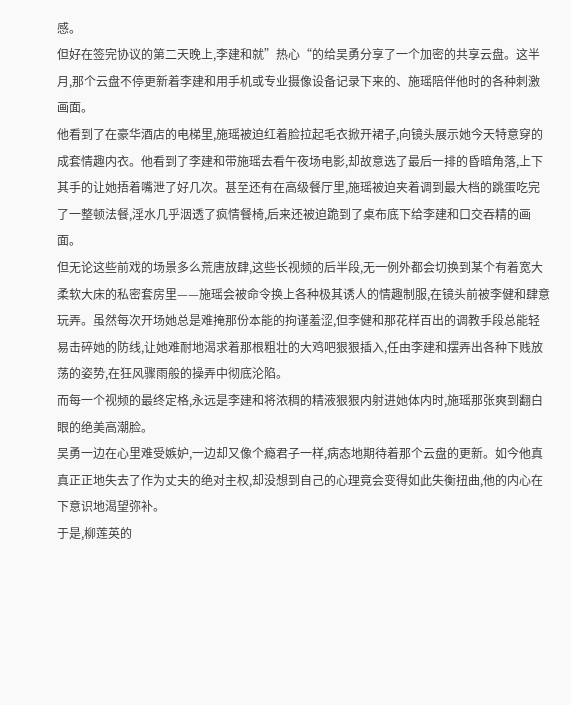感。
但好在签完协议的第二天晚上,李建和就”热心“的给吴勇分享了一个加密的共享云盘。这半月,那个云盘不停更新着李建和用手机或专业摄像设备记录下来的、施瑶陪伴他时的各种刺激画面。
他看到了在豪华酒店的电梯里,施瑶被迫红着脸拉起毛衣掀开裙子,向镜头展示她今天特意穿的成套情趣内衣。他看到了李建和带施瑶去看午夜场电影,却故意选了最后一排的昏暗角落,上下其手的让她捂着嘴泄了好几次。甚至还有在高级餐厅里,施瑶被迫夹着调到最大档的跳蛋吃完了一整顿法餐,淫水几乎洇透了疯情餐椅,后来还被迫跪到了桌布底下给李建和口交吞精的画面。
但无论这些前戏的场景多么荒唐放肆,这些长视频的后半段,无一例外都会切换到某个有着宽大柔软大床的私密套房里——施瑶会被命令换上各种极其诱人的情趣制服,在镜头前被李健和肆意玩弄。虽然每次开场她总是难掩那份本能的拘谨羞涩,但李健和那花样百出的调教手段总能轻易击碎她的防线,让她难耐地渴求着那根粗壮的大鸡吧狠狠插入,任由李建和摆弄出各种下贱放荡的姿势,在狂风骤雨般的操弄中彻底沦陷。
而每一个视频的最终定格,永远是李建和将浓稠的精液狠狠内射进她体内时,施瑶那张爽到翻白眼的绝美高潮脸。
吴勇一边在心里难受嫉妒,一边却又像个瘾君子一样,病态地期待着那个云盘的更新。如今他真真正正地失去了作为丈夫的绝对主权,却没想到自己的心理竟会变得如此失衡扭曲,他的内心在下意识地渴望弥补。
于是,柳莲英的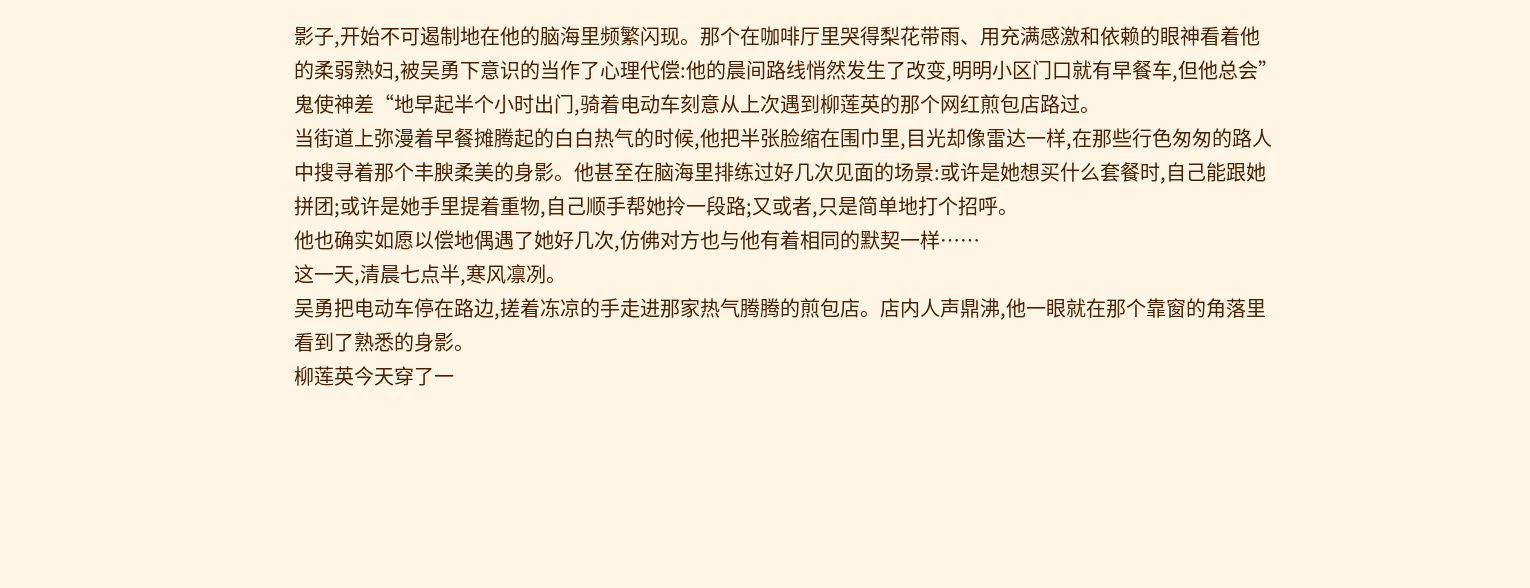影子,开始不可遏制地在他的脑海里频繁闪现。那个在咖啡厅里哭得梨花带雨、用充满感激和依赖的眼神看着他的柔弱熟妇,被吴勇下意识的当作了心理代偿:他的晨间路线悄然发生了改变,明明小区门口就有早餐车,但他总会”鬼使神差“地早起半个小时出门,骑着电动车刻意从上次遇到柳莲英的那个网红煎包店路过。
当街道上弥漫着早餐摊腾起的白白热气的时候,他把半张脸缩在围巾里,目光却像雷达一样,在那些行色匆匆的路人中搜寻着那个丰腴柔美的身影。他甚至在脑海里排练过好几次见面的场景:或许是她想买什么套餐时,自己能跟她拼团;或许是她手里提着重物,自己顺手帮她拎一段路;又或者,只是简单地打个招呼。
他也确实如愿以偿地偶遇了她好几次,仿佛对方也与他有着相同的默契一样……
这一天,清晨七点半,寒风凛冽。
吴勇把电动车停在路边,搓着冻凉的手走进那家热气腾腾的煎包店。店内人声鼎沸,他一眼就在那个靠窗的角落里看到了熟悉的身影。
柳莲英今天穿了一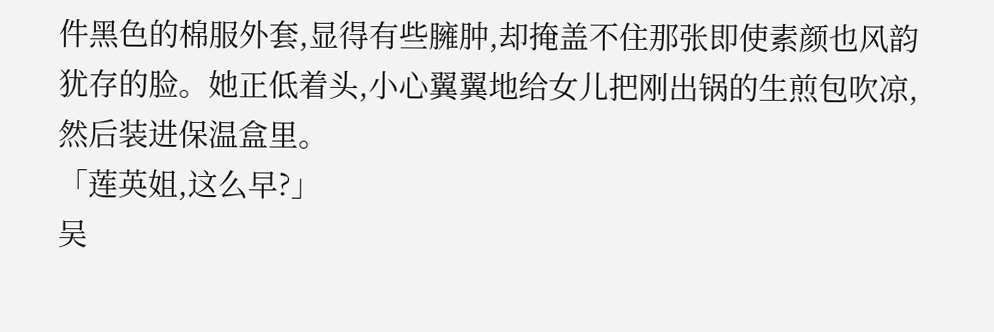件黑色的棉服外套,显得有些臃肿,却掩盖不住那张即使素颜也风韵犹存的脸。她正低着头,小心翼翼地给女儿把刚出锅的生煎包吹凉,然后装进保温盒里。
「莲英姐,这么早?」
吴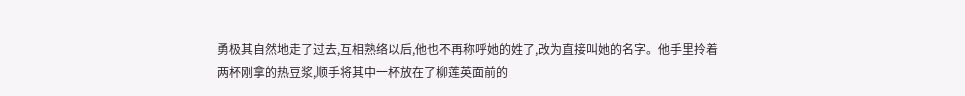勇极其自然地走了过去,互相熟络以后,他也不再称呼她的姓了,改为直接叫她的名字。他手里拎着两杯刚拿的热豆浆,顺手将其中一杯放在了柳莲英面前的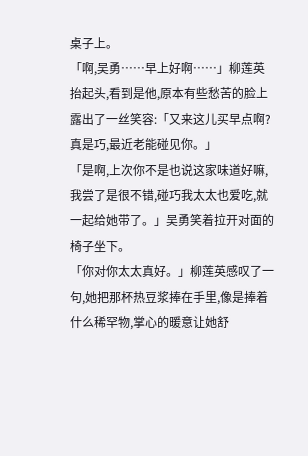桌子上。
「啊,吴勇……早上好啊……」柳莲英抬起头,看到是他,原本有些愁苦的脸上露出了一丝笑容:「又来这儿买早点啊?真是巧,最近老能碰见你。」
「是啊,上次你不是也说这家味道好嘛,我尝了是很不错,碰巧我太太也爱吃,就一起给她带了。」吴勇笑着拉开对面的椅子坐下。
「你对你太太真好。」柳莲英感叹了一句,她把那杯热豆浆捧在手里,像是捧着什么稀罕物,掌心的暖意让她舒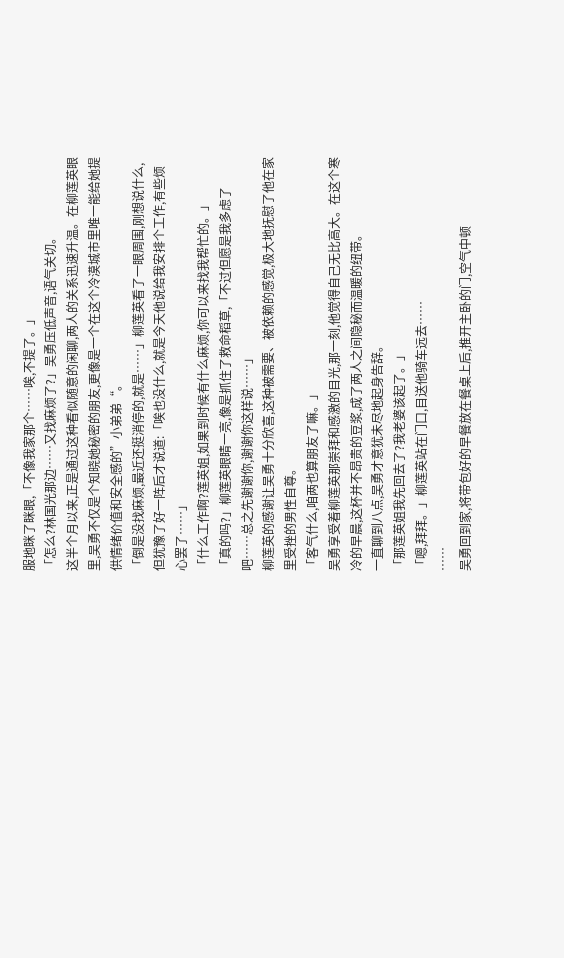服地眯了眯眼,「不像我家那个……唉,不提了。」
「怎么?林国光那边……又找麻烦了?」吴勇压低声音,语气关切。
这半个月以来,正是通过这种看似随意的闲聊,两人的关系迅速升温。在柳莲英眼里,吴勇不仅是个知晓她秘密的朋友,更像是一个在这个冷漠城市里唯一能给她提供情绪价值和安全感的”小弟弟“。
「倒是没找麻烦,最近还挺消停的,就是……」柳莲英看了一眼周围,刚想说什么,但犹豫了好一阵后才说道:「唉也没什么,就是今天他说给我安排个工作,有些烦心罢了……」
「什么工作啊?莲英姐,如果到时候有什么麻烦,你可以来找我帮忙的。」
「真的吗?」柳莲英眼睛一亮,像是抓住了救命稻草,「不过但愿是我多虑了吧……总之先谢谢你,谢谢你这样说……」
柳莲英的感谢让吴勇十分欣喜,这种被需要、被依赖的感觉,极大地抚慰了他在家里受挫的男性自尊。
「客气什么,咱两也算朋友了嘛。」
吴勇享受着柳莲英那崇拜和感激的目光,那一刻,他觉得自己无比高大。在这个寒冷的早晨,这杯并不昂贵的豆浆,成了两人之间隐秘而温暖的纽带。
一直聊到八点,吴勇才意犹未尽地起身告辞。
「那莲英姐我先回去了?我老婆该起了。」
「嗯,拜拜。」柳莲英站在门口,目送他骑车远去……
……
吴勇回到家,将带包好的早餐放在餐桌上后,推开主卧的门,空气中顿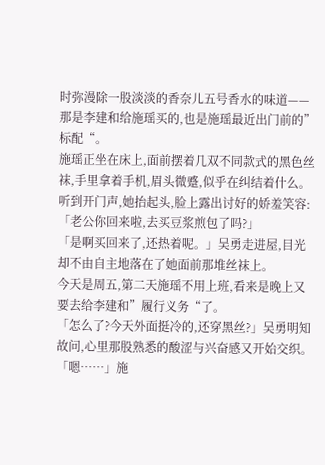时弥漫除一股淡淡的香奈儿五号香水的味道——那是李建和给施瑶买的,也是施瑶最近出门前的”标配“。
施瑶正坐在床上,面前摆着几双不同款式的黑色丝袜,手里拿着手机,眉头微蹙,似乎在纠结着什么。
听到开门声,她抬起头,脸上露出讨好的娇羞笑容:「老公你回来啦,去买豆浆煎包了吗?」
「是啊买回来了,还热着呢。」吴勇走进屋,目光却不由自主地落在了她面前那堆丝袜上。
今天是周五,第二天施瑶不用上班,看来是晚上又要去给李建和”履行义务“了。
「怎么了?今天外面挺冷的,还穿黑丝?」吴勇明知故问,心里那股熟悉的酸涩与兴奋感又开始交织。
「嗯……」施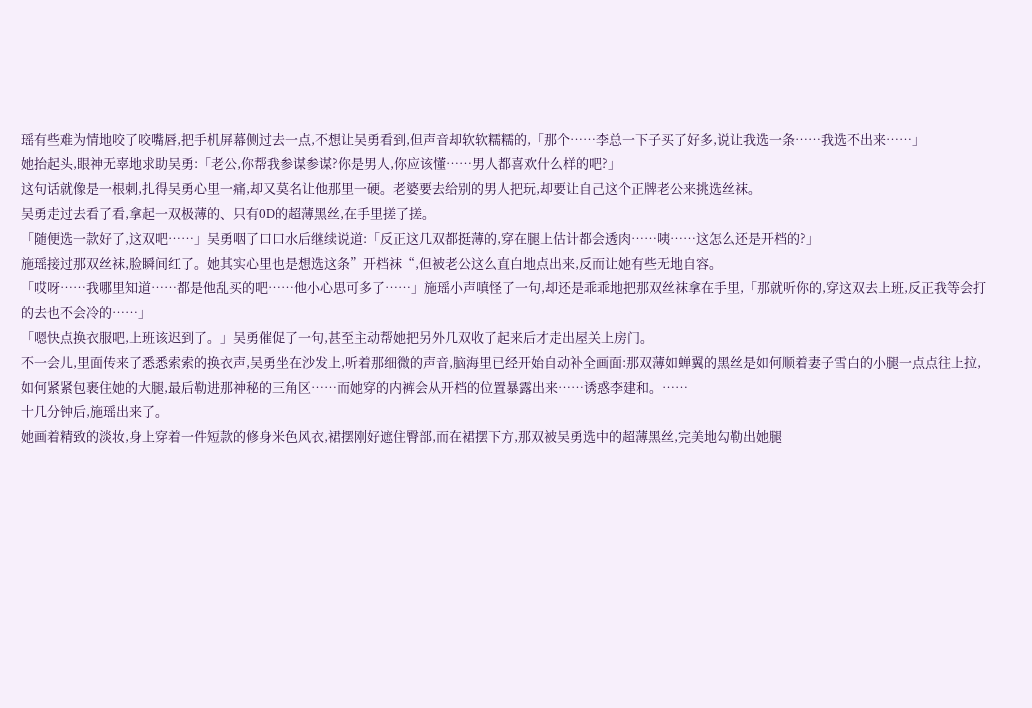瑶有些难为情地咬了咬嘴唇,把手机屏幕侧过去一点,不想让吴勇看到,但声音却软软糯糯的,「那个……李总一下子买了好多,说让我选一条……我选不出来……」
她抬起头,眼神无辜地求助吴勇:「老公,你帮我参谋参谋?你是男人,你应该懂……男人都喜欢什么样的吧?」
这句话就像是一根刺,扎得吴勇心里一痛,却又莫名让他那里一硬。老婆要去给别的男人把玩,却要让自己这个正牌老公来挑选丝袜。
吴勇走过去看了看,拿起一双极薄的、只有0D的超薄黑丝,在手里搓了搓。
「随便选一款好了,这双吧……」吴勇咽了口口水后继续说道:「反正这几双都挺薄的,穿在腿上估计都会透肉……咦……这怎么还是开档的?」
施瑶接过那双丝袜,脸瞬间红了。她其实心里也是想选这条”开档袜“,但被老公这么直白地点出来,反而让她有些无地自容。
「哎呀……我哪里知道……都是他乱买的吧……他小心思可多了……」施瑶小声嗔怪了一句,却还是乖乖地把那双丝袜拿在手里,「那就听你的,穿这双去上班,反正我等会打的去也不会冷的……」
「嗯快点换衣服吧,上班该迟到了。」吴勇催促了一句,甚至主动帮她把另外几双收了起来后才走出屋关上房门。
不一会儿,里面传来了悉悉索索的换衣声,吴勇坐在沙发上,听着那细微的声音,脑海里已经开始自动补全画面:那双薄如蝉翼的黑丝是如何顺着妻子雪白的小腿一点点往上拉,如何紧紧包裹住她的大腿,最后勒进那神秘的三角区……而她穿的内裤会从开档的位置暴露出来……诱惑李建和。……
十几分钟后,施瑶出来了。
她画着精致的淡妆,身上穿着一件短款的修身米色风衣,裙摆刚好遮住臀部,而在裙摆下方,那双被吴勇选中的超薄黑丝,完美地勾勒出她腿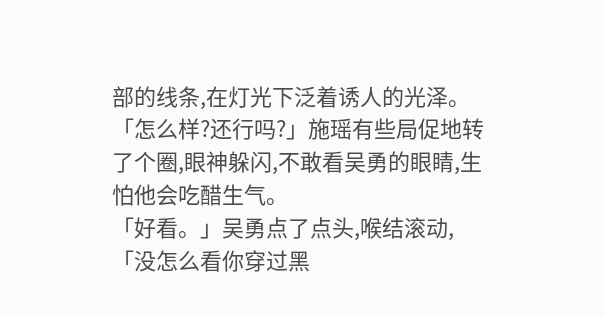部的线条,在灯光下泛着诱人的光泽。
「怎么样?还行吗?」施瑶有些局促地转了个圈,眼神躲闪,不敢看吴勇的眼睛,生怕他会吃醋生气。
「好看。」吴勇点了点头,喉结滚动,「没怎么看你穿过黑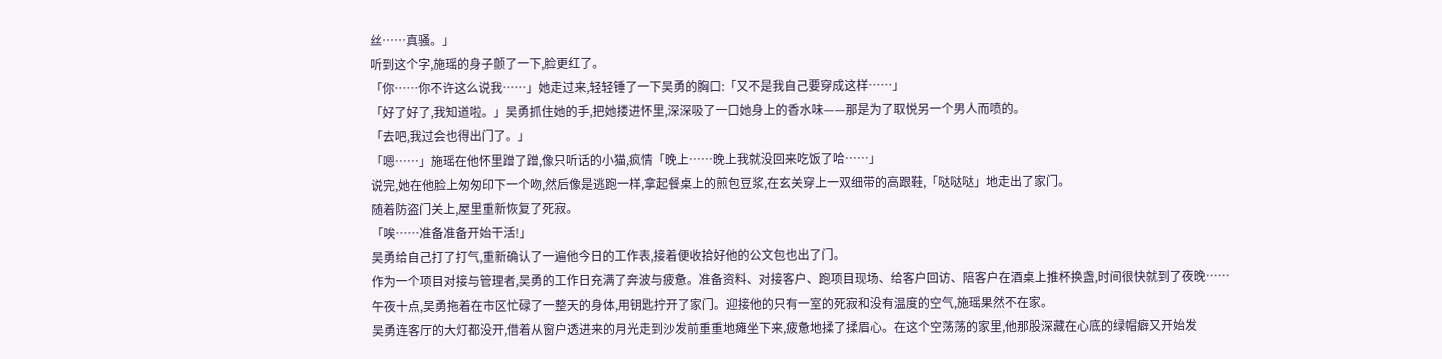丝……真骚。」
听到这个字,施瑶的身子颤了一下,脸更红了。
「你……你不许这么说我……」她走过来,轻轻锤了一下吴勇的胸口:「又不是我自己要穿成这样……」
「好了好了,我知道啦。」吴勇抓住她的手,把她搂进怀里,深深吸了一口她身上的香水味——那是为了取悦另一个男人而喷的。
「去吧,我过会也得出门了。」
「嗯……」施瑶在他怀里蹭了蹭,像只听话的小猫,疯情「晚上……晚上我就没回来吃饭了哈……」
说完,她在他脸上匆匆印下一个吻,然后像是逃跑一样,拿起餐桌上的煎包豆浆,在玄关穿上一双细带的高跟鞋,「哒哒哒」地走出了家门。
随着防盗门关上,屋里重新恢复了死寂。
「唉……准备准备开始干活!」
吴勇给自己打了打气,重新确认了一遍他今日的工作表,接着便收拾好他的公文包也出了门。
作为一个项目对接与管理者,吴勇的工作日充满了奔波与疲惫。准备资料、对接客户、跑项目现场、给客户回访、陪客户在酒桌上推杯换盏,时间很快就到了夜晚……
午夜十点,吴勇拖着在市区忙碌了一整天的身体,用钥匙拧开了家门。迎接他的只有一室的死寂和没有温度的空气,施瑶果然不在家。
吴勇连客厅的大灯都没开,借着从窗户透进来的月光走到沙发前重重地瘫坐下来,疲惫地揉了揉眉心。在这个空荡荡的家里,他那股深藏在心底的绿帽癖又开始发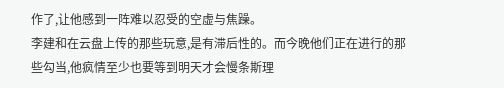作了,让他感到一阵难以忍受的空虚与焦躁。
李建和在云盘上传的那些玩意,是有滞后性的。而今晚他们正在进行的那些勾当,他疯情至少也要等到明天才会慢条斯理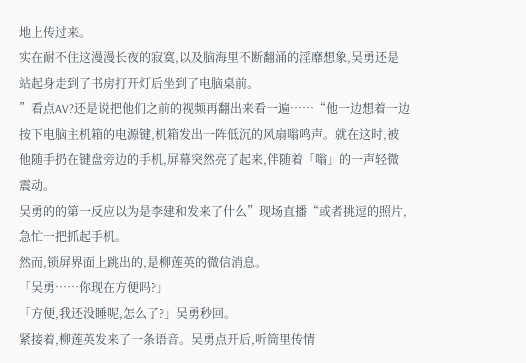地上传过来。
实在耐不住这漫漫长夜的寂寞,以及脑海里不断翻涌的淫靡想象,吴勇还是站起身走到了书房打开灯后坐到了电脑桌前。
”看点AV?还是说把他们之前的视频再翻出来看一遍……“他一边想着一边按下电脑主机箱的电源键,机箱发出一阵低沉的风扇嗡鸣声。就在这时,被他随手扔在键盘旁边的手机,屏幕突然亮了起来,伴随着「嗡」的一声轻微震动。
吴勇的的第一反应以为是李建和发来了什么”现场直播“或者挑逗的照片,急忙一把抓起手机。
然而,锁屏界面上跳出的,是柳莲英的微信消息。
「吴勇……你现在方便吗?」
「方便,我还没睡呢,怎么了?」吴勇秒回。
紧接着,柳莲英发来了一条语音。吴勇点开后,听筒里传情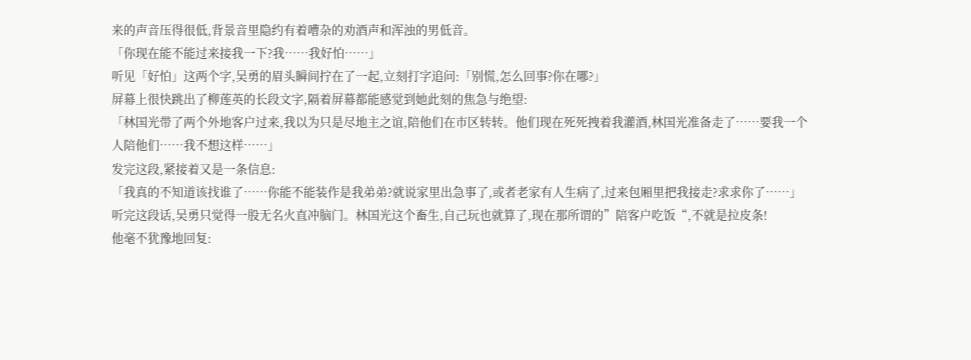来的声音压得很低,背景音里隐约有着嘈杂的劝酒声和浑浊的男低音。
「你现在能不能过来接我一下?我……我好怕……」
听见「好怕」这两个字,吴勇的眉头瞬间拧在了一起,立刻打字追问:「别慌,怎么回事?你在哪?」
屏幕上很快跳出了柳莲英的长段文字,隔着屏幕都能感觉到她此刻的焦急与绝望:
「林国光带了两个外地客户过来,我以为只是尽地主之谊,陪他们在市区转转。他们现在死死拽着我灌酒,林国光准备走了……要我一个人陪他们……我不想这样……」
发完这段,紧接着又是一条信息:
「我真的不知道该找谁了……你能不能装作是我弟弟?就说家里出急事了,或者老家有人生病了,过来包厢里把我接走?求求你了……」
听完这段话,吴勇只觉得一股无名火直冲脑门。林国光这个畜生,自己玩也就算了,现在那所谓的”陪客户吃饭“,不就是拉皮条!
他毫不犹豫地回复: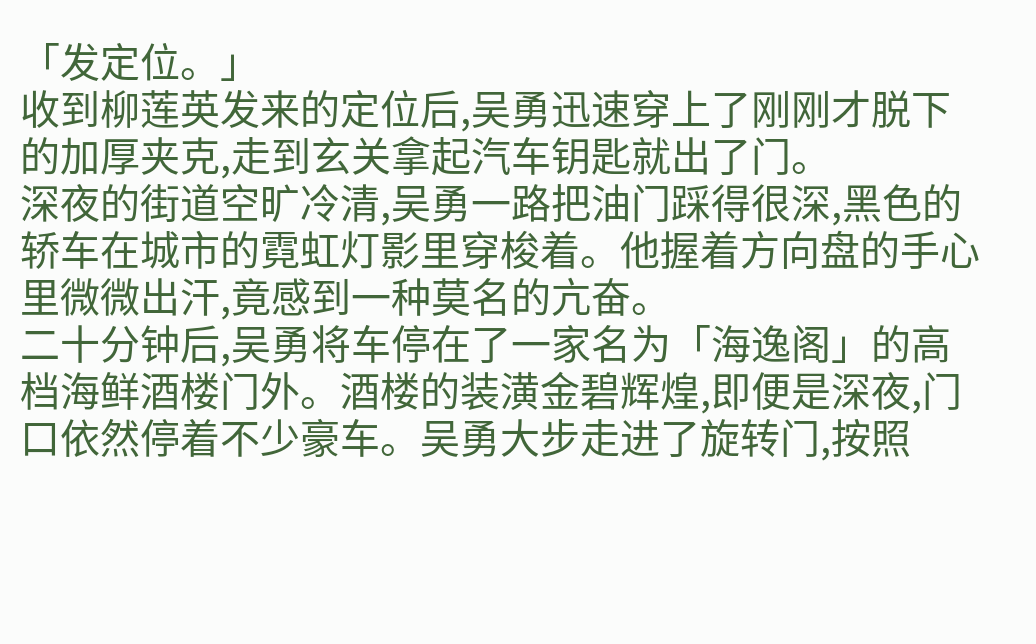「发定位。」
收到柳莲英发来的定位后,吴勇迅速穿上了刚刚才脱下的加厚夹克,走到玄关拿起汽车钥匙就出了门。
深夜的街道空旷冷清,吴勇一路把油门踩得很深,黑色的轿车在城市的霓虹灯影里穿梭着。他握着方向盘的手心里微微出汗,竟感到一种莫名的亢奋。
二十分钟后,吴勇将车停在了一家名为「海逸阁」的高档海鲜酒楼门外。酒楼的装潢金碧辉煌,即便是深夜,门口依然停着不少豪车。吴勇大步走进了旋转门,按照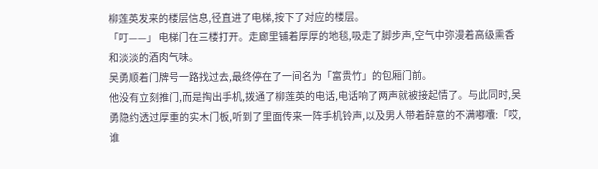柳莲英发来的楼层信息,径直进了电梯,按下了对应的楼层。
「叮——」 电梯门在三楼打开。走廊里铺着厚厚的地毯,吸走了脚步声,空气中弥漫着高级熏香和淡淡的酒肉气味。
吴勇顺着门牌号一路找过去,最终停在了一间名为「富贵竹」的包厢门前。
他没有立刻推门,而是掏出手机,拨通了柳莲英的电话,电话响了两声就被接起情了。与此同时,吴勇隐约透过厚重的实木门板,听到了里面传来一阵手机铃声,以及男人带着醉意的不满嘟囔:「哎,谁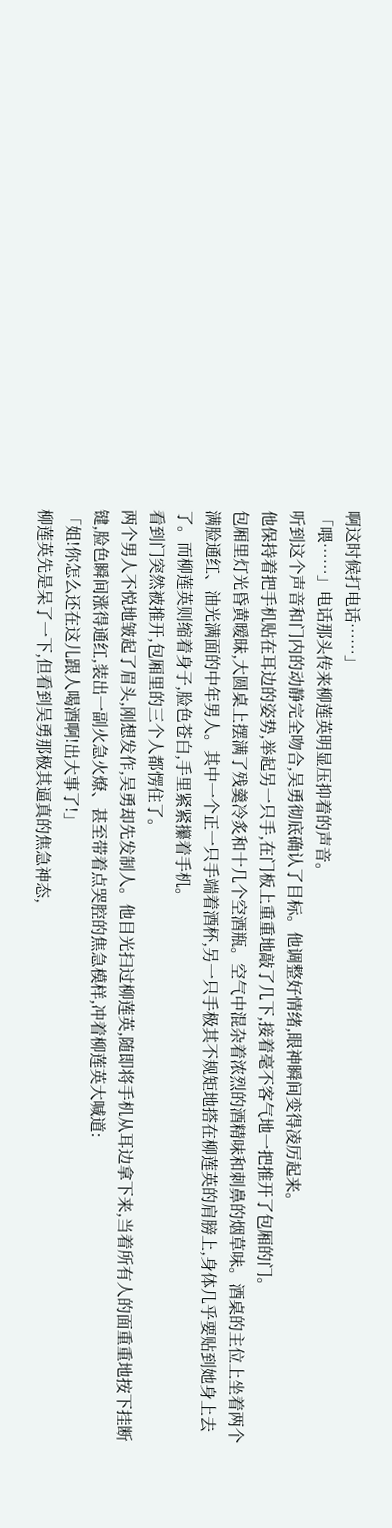啊这时候打电话……」
「喂……」电话那头传来柳莲英明显压抑着的声音。
听到这个声音和门内的动静完全吻合,吴勇彻底确认了目标。他调整好情绪,眼神瞬间变得凌厉起来。
他保持着把手机贴在耳边的姿势,举起另一只手,在门板上重重地敲了几下,接着毫不客气地一把推开了包厢的门。
包厢里灯光昏黄暧昧,大圆桌上摆满了残羹冷炙和十几个空酒瓶。空气中混杂着浓烈的酒精味和刺鼻的烟草味。酒桌的主位上坐着两个满脸通红、油光满面的中年男人。其中一个正一只手端着酒杯,另一只手极其不规矩地搭在柳莲英的肩膀上,身体几乎要贴到她身上去了。而柳莲英则缩着身子,脸色苍白,手里紧紧攥着手机。
看到门突然被推开,包厢里的三个人都愣住了。
两个男人不悦地皱起了眉头,刚想发作,吴勇却先发制人。他目光扫过柳莲英,随即将手机从耳边拿下来,当着所有人的面重重地按下挂断键,脸色瞬间涨得通红,装出一副火急火燎、甚至带着点哭腔的焦急模样,冲着柳莲英大喊道:
「姐!你怎么还在这儿跟人喝酒啊!出大事了!」
柳莲英先是呆了一下,但看到吴勇那极其逼真的焦急神态,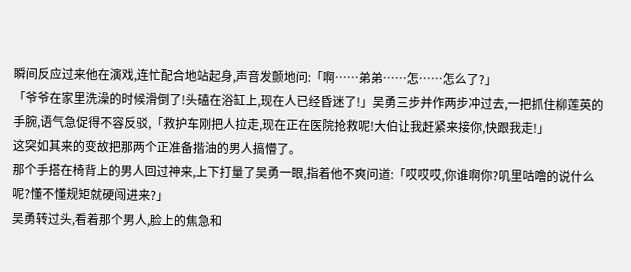瞬间反应过来他在演戏,连忙配合地站起身,声音发颤地问:「啊……弟弟……怎……怎么了?」
「爷爷在家里洗澡的时候滑倒了!头磕在浴缸上,现在人已经昏迷了!」吴勇三步并作两步冲过去,一把抓住柳莲英的手腕,语气急促得不容反驳,「救护车刚把人拉走,现在正在医院抢救呢!大伯让我赶紧来接你,快跟我走!」
这突如其来的变故把那两个正准备揩油的男人搞懵了。
那个手搭在椅背上的男人回过神来,上下打量了吴勇一眼,指着他不爽问道:「哎哎哎,你谁啊你?叽里咕噜的说什么呢?懂不懂规矩就硬闯进来?」
吴勇转过头,看着那个男人,脸上的焦急和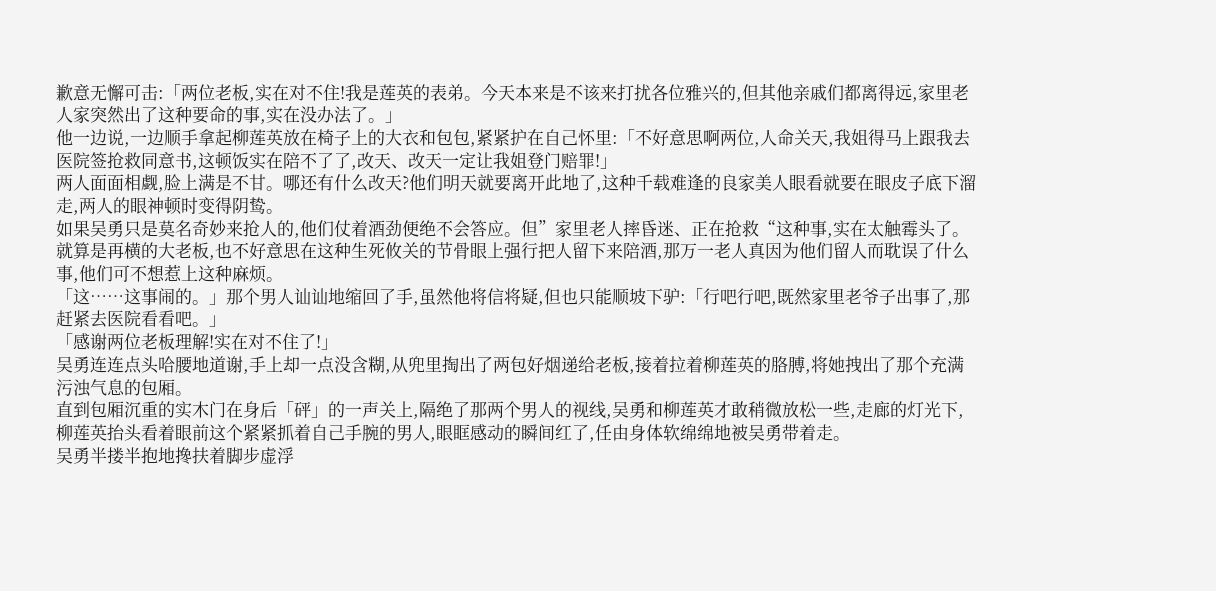歉意无懈可击:「两位老板,实在对不住!我是莲英的表弟。今天本来是不该来打扰各位雅兴的,但其他亲戚们都离得远,家里老人家突然出了这种要命的事,实在没办法了。」
他一边说,一边顺手拿起柳莲英放在椅子上的大衣和包包,紧紧护在自己怀里:「不好意思啊两位,人命关天,我姐得马上跟我去医院签抢救同意书,这顿饭实在陪不了了,改天、改天一定让我姐登门赔罪!」
两人面面相觑,脸上满是不甘。哪还有什么改天?他们明天就要离开此地了,这种千载难逢的良家美人眼看就要在眼皮子底下溜走,两人的眼神顿时变得阴鸷。
如果吴勇只是莫名奇妙来抢人的,他们仗着酒劲便绝不会答应。但”家里老人摔昏迷、正在抢救“这种事,实在太触霉头了。就算是再横的大老板,也不好意思在这种生死攸关的节骨眼上强行把人留下来陪酒,那万一老人真因为他们留人而耽误了什么事,他们可不想惹上这种麻烦。
「这……这事闹的。」那个男人讪讪地缩回了手,虽然他将信将疑,但也只能顺坡下驴:「行吧行吧,既然家里老爷子出事了,那赶紧去医院看看吧。」
「感谢两位老板理解!实在对不住了!」
吴勇连连点头哈腰地道谢,手上却一点没含糊,从兜里掏出了两包好烟递给老板,接着拉着柳莲英的胳膊,将她拽出了那个充满污浊气息的包厢。
直到包厢沉重的实木门在身后「砰」的一声关上,隔绝了那两个男人的视线,吴勇和柳莲英才敢稍微放松一些,走廊的灯光下,柳莲英抬头看着眼前这个紧紧抓着自己手腕的男人,眼眶感动的瞬间红了,任由身体软绵绵地被吴勇带着走。
吴勇半搂半抱地搀扶着脚步虚浮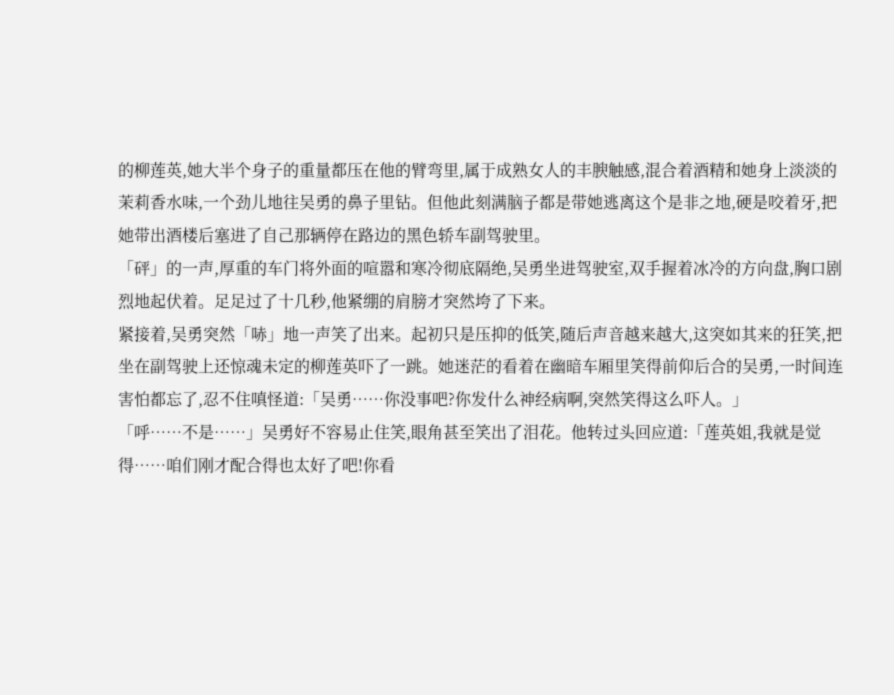的柳莲英,她大半个身子的重量都压在他的臂弯里,属于成熟女人的丰腴触感,混合着酒精和她身上淡淡的茉莉香水味,一个劲儿地往吴勇的鼻子里钻。但他此刻满脑子都是带她逃离这个是非之地,硬是咬着牙,把她带出酒楼后塞进了自己那辆停在路边的黑色轿车副驾驶里。
「砰」的一声,厚重的车门将外面的喧嚣和寒冷彻底隔绝,吴勇坐进驾驶室,双手握着冰冷的方向盘,胸口剧烈地起伏着。足足过了十几秒,他紧绷的肩膀才突然垮了下来。
紧接着,吴勇突然「哧」地一声笑了出来。起初只是压抑的低笑,随后声音越来越大,这突如其来的狂笑,把坐在副驾驶上还惊魂未定的柳莲英吓了一跳。她迷茫的看着在幽暗车厢里笑得前仰后合的吴勇,一时间连害怕都忘了,忍不住嗔怪道:「吴勇……你没事吧?你发什么神经病啊,突然笑得这么吓人。」
「呼……不是……」吴勇好不容易止住笑,眼角甚至笑出了泪花。他转过头回应道:「莲英姐,我就是觉得……咱们刚才配合得也太好了吧!你看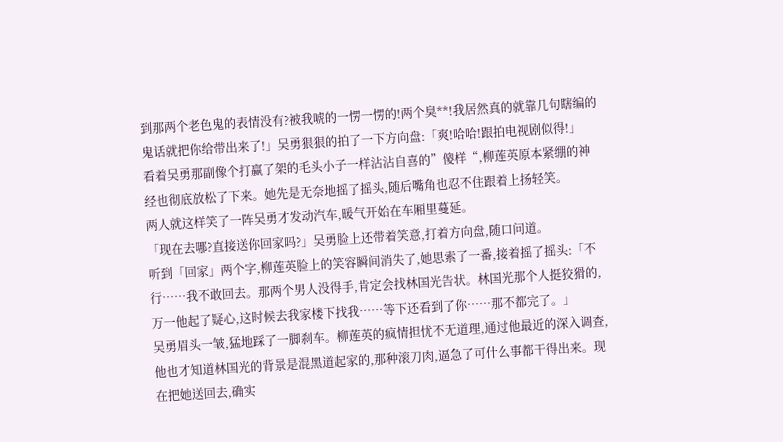到那两个老色鬼的表情没有?被我唬的一愣一愣的!两个臭**!我居然真的就靠几句瞎编的鬼话就把你给带出来了!」吴勇狠狠的拍了一下方向盘:「爽!哈哈!跟拍电视剧似得!」
看着吴勇那副像个打赢了架的毛头小子一样沾沾自喜的”傻样“,柳莲英原本紧绷的神经也彻底放松了下来。她先是无奈地摇了摇头,随后嘴角也忍不住跟着上扬轻笑。
两人就这样笑了一阵吴勇才发动汽车,暖气开始在车厢里蔓延。
「现在去哪?直接送你回家吗?」吴勇脸上还带着笑意,打着方向盘,随口问道。
听到「回家」两个字,柳莲英脸上的笑容瞬间消失了,她思索了一番,接着摇了摇头:「不行……我不敢回去。那两个男人没得手,肯定会找林国光告状。林国光那个人挺狡猾的,万一他起了疑心,这时候去我家楼下找我……等下还看到了你……那不都完了。」
吴勇眉头一皱,猛地踩了一脚刹车。柳莲英的疯情担忧不无道理,通过他最近的深入调查,他也才知道林国光的背景是混黑道起家的,那种滚刀肉,逼急了可什么事都干得出来。现在把她送回去,确实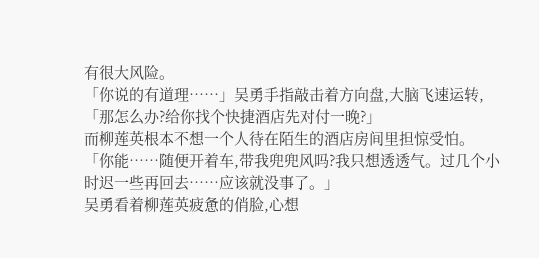有很大风险。
「你说的有道理……」吴勇手指敲击着方向盘,大脑飞速运转,「那怎么办?给你找个快捷酒店先对付一晚?」
而柳莲英根本不想一个人待在陌生的酒店房间里担惊受怕。
「你能……随便开着车,带我兜兜风吗?我只想透透气。过几个小时迟一些再回去……应该就没事了。」
吴勇看着柳莲英疲惫的俏脸,心想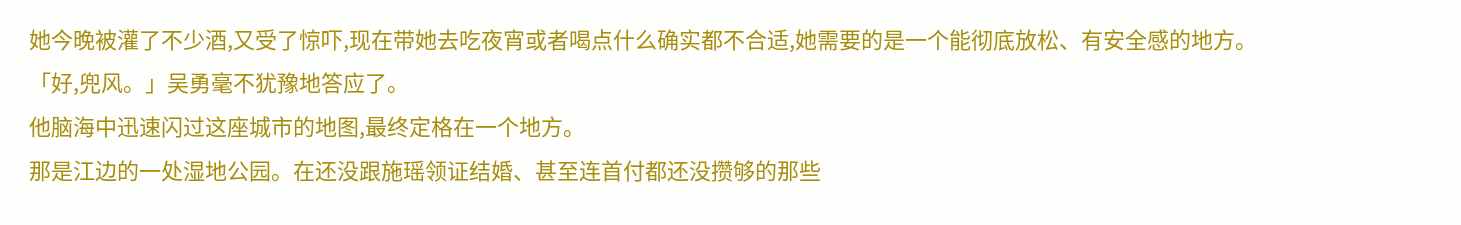她今晚被灌了不少酒,又受了惊吓,现在带她去吃夜宵或者喝点什么确实都不合适,她需要的是一个能彻底放松、有安全感的地方。
「好,兜风。」吴勇毫不犹豫地答应了。
他脑海中迅速闪过这座城市的地图,最终定格在一个地方。
那是江边的一处湿地公园。在还没跟施瑶领证结婚、甚至连首付都还没攒够的那些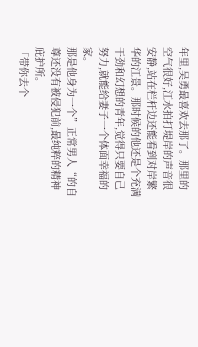年里,吴勇最喜欢去那了。那里的空气很好,江水拍打堤岸的声音很安静,站在栏杆边还能看到对岸繁华的江景。那时候的他还是个充满干劲和幻想的青年,觉得只要自己努力,就能给妻子一个体面幸福的家。
那是他身为一个”正常男人“的自尊还没有被侵犯前,最纯粹的精神庇护所。
「带你去个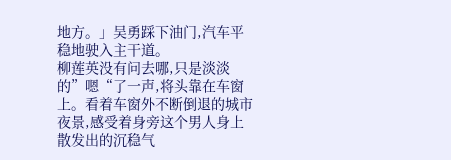地方。」吴勇踩下油门,汽车平稳地驶入主干道。
柳莲英没有问去哪,只是淡淡的”嗯“了一声,将头靠在车窗上。看着车窗外不断倒退的城市夜景,感受着身旁这个男人身上散发出的沉稳气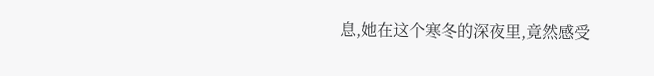息,她在这个寒冬的深夜里,竟然感受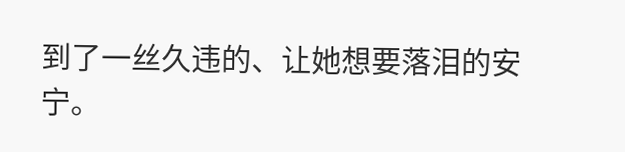到了一丝久违的、让她想要落泪的安宁。